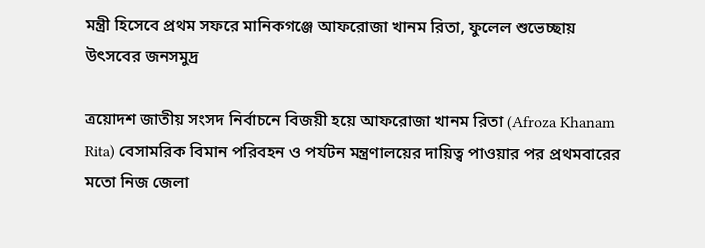মন্ত্রী হিসেবে প্রথম সফরে মানিকগঞ্জে আফরোজা খানম রিতা, ফুলেল শুভেচ্ছায় উৎসবের জনসমুদ্র

ত্রয়োদশ জাতীয় সংসদ নির্বাচনে বিজয়ী হয়ে আফরোজা খানম রিতা (Afroza Khanam Rita) বেসামরিক বিমান পরিবহন ও পর্যটন মন্ত্রণালয়ের দায়িত্ব পাওয়ার পর প্রথমবারের মতো নিজ জেলা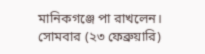মানিকগঞ্জে পা রাখলেন। সোমবার (২৩ ফেব্রুয়ারি)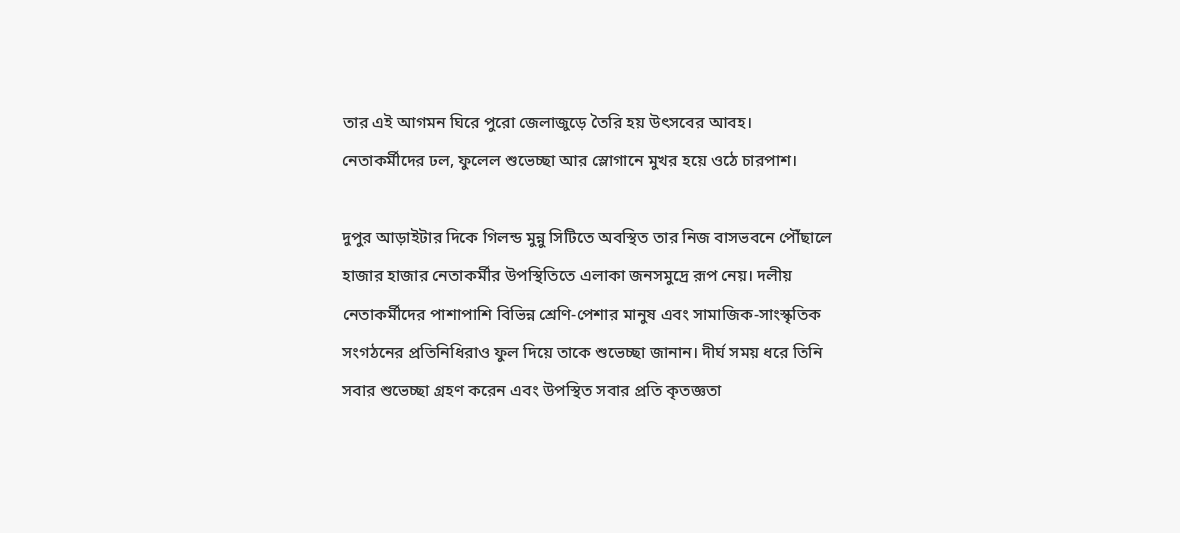তার এই আগমন ঘিরে পুরো জেলাজুড়ে তৈরি হয় উৎসবের আবহ। নেতাকর্মীদের ঢল, ফুলেল শুভেচ্ছা আর স্লোগানে মুখর হয়ে ওঠে চারপাশ।

দুপুর আড়াইটার দিকে গিলন্ড মুন্নু সিটিতে অবস্থিত তার নিজ বাসভবনে পৌঁছালে হাজার হাজার নেতাকর্মীর উপস্থিতিতে এলাকা জনসমুদ্রে রূপ নেয়। দলীয় নেতাকর্মীদের পাশাপাশি বিভিন্ন শ্রেণি-পেশার মানুষ এবং সামাজিক-সাংস্কৃতিক সংগঠনের প্রতিনিধিরাও ফুল দিয়ে তাকে শুভেচ্ছা জানান। দীর্ঘ সময় ধরে তিনি সবার শুভেচ্ছা গ্রহণ করেন এবং উপস্থিত সবার প্রতি কৃতজ্ঞতা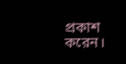প্রকাশ করেন।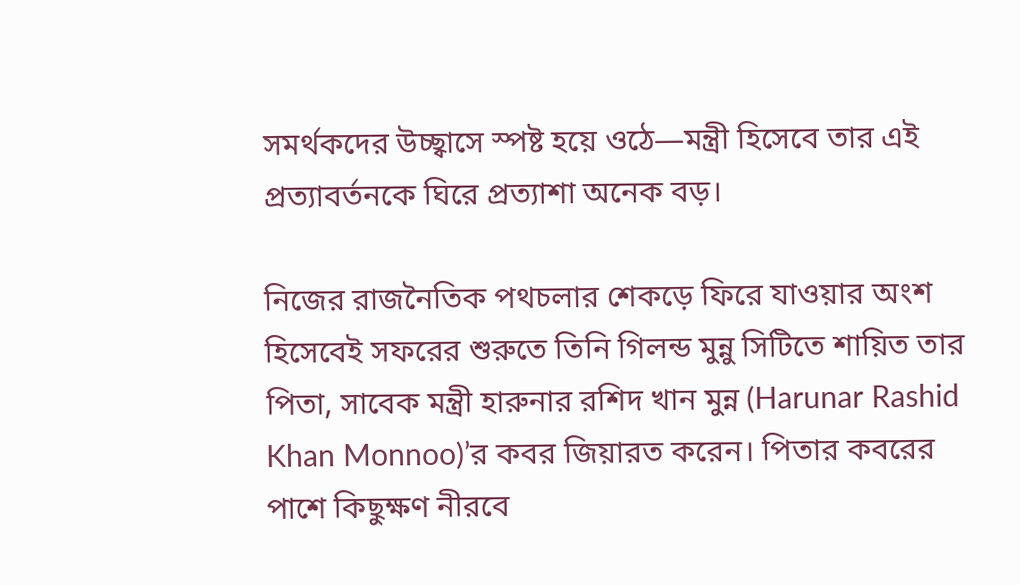সমর্থকদের উচ্ছ্বাসে স্পষ্ট হয়ে ওঠে—মন্ত্রী হিসেবে তার এই প্রত্যাবর্তনকে ঘিরে প্রত্যাশা অনেক বড়।

নিজের রাজনৈতিক পথচলার শেকড়ে ফিরে যাওয়ার অংশ হিসেবেই সফরের শুরুতে তিনি গিলন্ড মুন্নু সিটিতে শায়িত তার পিতা, সাবেক মন্ত্রী হারুনার রশিদ খান মুন্ন (Harunar Rashid Khan Monnoo)’র কবর জিয়ারত করেন। পিতার কবরের পাশে কিছুক্ষণ নীরবে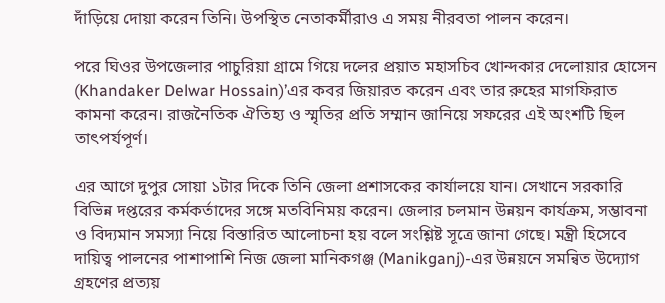দাঁড়িয়ে দোয়া করেন তিনি। উপস্থিত নেতাকর্মীরাও এ সময় নীরবতা পালন করেন।

পরে ঘিওর উপজেলার পাচুরিয়া গ্রামে গিয়ে দলের প্রয়াত মহাসচিব খোন্দকার দেলোয়ার হোসেন (Khandaker Delwar Hossain)’এর কবর জিয়ারত করেন এবং তার রুহের মাগফিরাত কামনা করেন। রাজনৈতিক ঐতিহ্য ও স্মৃতির প্রতি সম্মান জানিয়ে সফরের এই অংশটি ছিল তাৎপর্যপূর্ণ।

এর আগে দুপুর সোয়া ১টার দিকে তিনি জেলা প্রশাসকের কার্যালয়ে যান। সেখানে সরকারি বিভিন্ন দপ্তরের কর্মকর্তাদের সঙ্গে মতবিনিময় করেন। জেলার চলমান উন্নয়ন কার্যক্রম, সম্ভাবনা ও বিদ্যমান সমস্যা নিয়ে বিস্তারিত আলোচনা হয় বলে সংশ্লিষ্ট সূত্রে জানা গেছে। মন্ত্রী হিসেবে দায়িত্ব পালনের পাশাপাশি নিজ জেলা মানিকগঞ্জ (Manikganj)-এর উন্নয়নে সমন্বিত উদ্যোগ গ্রহণের প্রত্যয়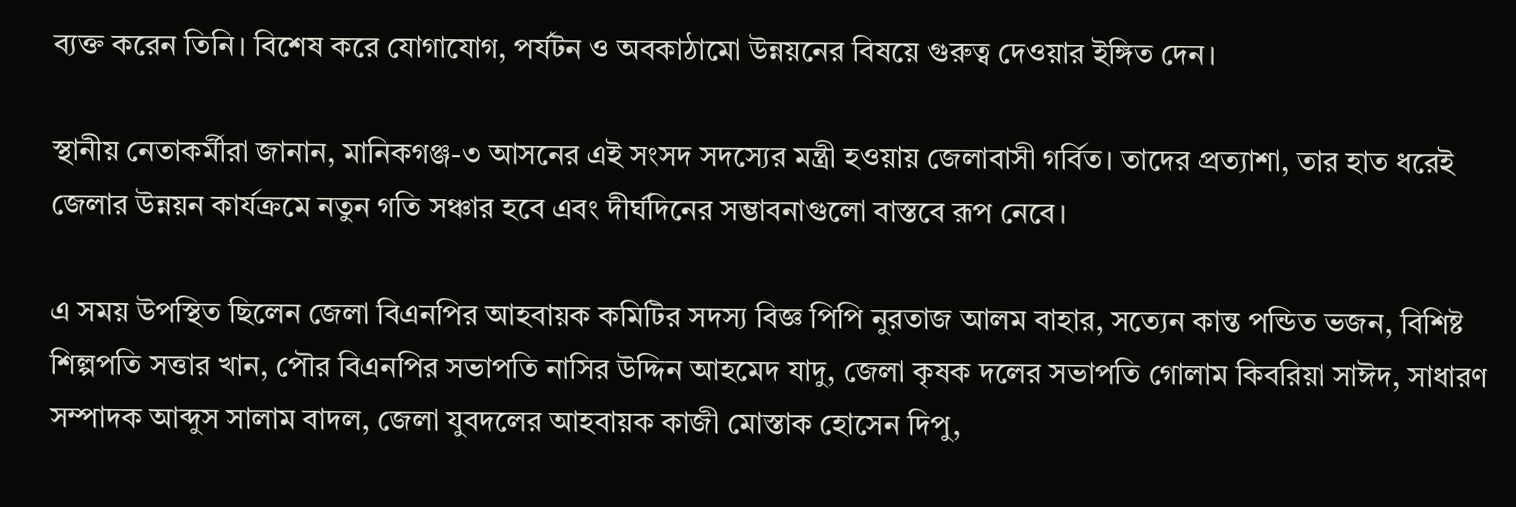ব্যক্ত করেন তিনি। বিশেষ করে যোগাযোগ, পর্যটন ও অবকাঠামো উন্নয়নের বিষয়ে গুরুত্ব দেওয়ার ইঙ্গিত দেন।

স্থানীয় নেতাকর্মীরা জানান, মানিকগঞ্জ-৩ আসনের এই সংসদ সদস্যের মন্ত্রী হওয়ায় জেলাবাসী গর্বিত। তাদের প্রত্যাশা, তার হাত ধরেই জেলার উন্নয়ন কার্যক্রমে নতুন গতি সঞ্চার হবে এবং দীর্ঘদিনের সম্ভাবনাগুলো বাস্তবে রূপ নেবে।

এ সময় উপস্থিত ছিলেন জেলা বিএনপির আহবায়ক কমিটির সদস্য বিজ্ঞ পিপি নুরতাজ আলম বাহার, সত্যেন কান্ত পন্ডিত ভজন, বিশিষ্ট শিল্পপতি সত্তার খান, পৌর বিএনপির সভাপতি নাসির উদ্দিন আহমেদ যাদু, জেলা কৃষক দলের সভাপতি গোলাম কিবরিয়া সাঈদ, সাধারণ সম্পাদক আব্দুস সালাম বাদল, জেলা যুবদলের আহবায়ক কাজী মোস্তাক হোসেন দিপু,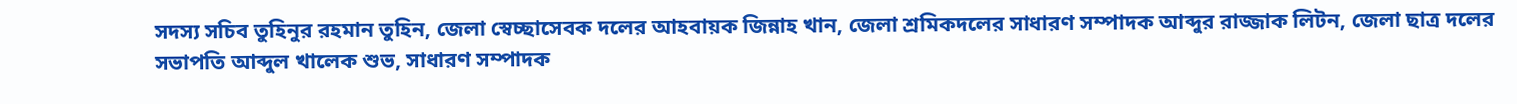সদস্য সচিব তুহিনুর রহমান তুহিন, জেলা স্বেচ্ছাসেবক দলের আহবায়ক জিন্নাহ খান, জেলা শ্রমিকদলের সাধারণ সম্পাদক আব্দুর রাজ্জাক লিটন, জেলা ছাত্র দলের সভাপতি আব্দুল খালেক শুভ, সাধারণ সম্পাদক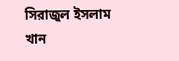সিরাজুল ইসলাম খান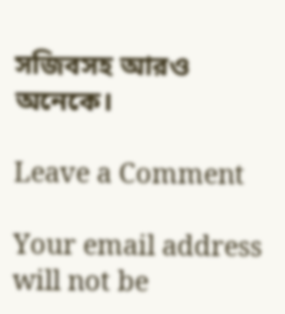সজিবসহ আরও অনেকে।

Leave a Comment

Your email address will not be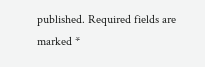published. Required fields are marked *